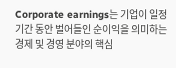Corporate earnings는 기업이 일정 기간 동안 벌어들인 순이익을 의미하는 경제 및 경영 분야의 핵심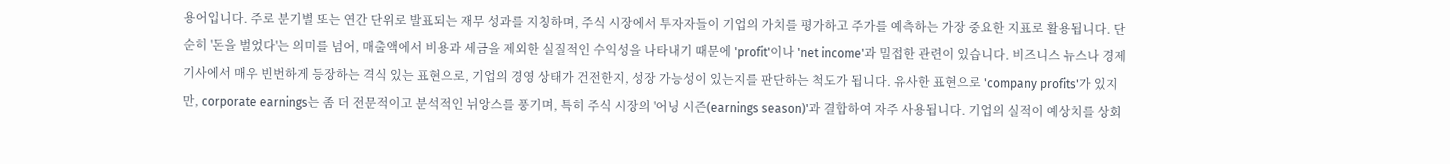용어입니다. 주로 분기별 또는 연간 단위로 발표되는 재무 성과를 지칭하며, 주식 시장에서 투자자들이 기업의 가치를 평가하고 주가를 예측하는 가장 중요한 지표로 활용됩니다. 단순히 '돈을 벌었다'는 의미를 넘어, 매출액에서 비용과 세금을 제외한 실질적인 수익성을 나타내기 때문에 'profit'이나 'net income'과 밀접한 관련이 있습니다. 비즈니스 뉴스나 경제 기사에서 매우 빈번하게 등장하는 격식 있는 표현으로, 기업의 경영 상태가 건전한지, 성장 가능성이 있는지를 판단하는 척도가 됩니다. 유사한 표현으로 'company profits'가 있지만, corporate earnings는 좀 더 전문적이고 분석적인 뉘앙스를 풍기며, 특히 주식 시장의 '어닝 시즌(earnings season)'과 결합하여 자주 사용됩니다. 기업의 실적이 예상치를 상회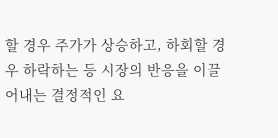할 경우 주가가 상승하고, 하회할 경우 하락하는 등 시장의 반응을 이끌어내는 결정적인 요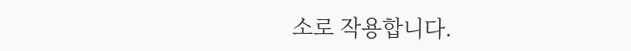소로 작용합니다.